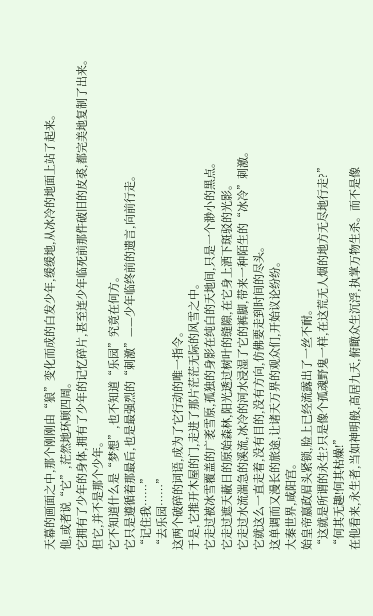天幕的画面之中,那个刚刚由“狼”变化而成的白发少年,缓缓地,从冰冷的地面上站了起来。
他,或者说“它”,茫然地环顾四周。
它拥有了少年的身体,拥有了少年的记忆碎片,甚至连少年临死前那件破旧的皮裘,都完美地复制了出来。
但它,并不是那个少年。
它不知道什么是“梦想”,也不知道“乐园”究竟在何方。
它只是遵循着那最后,也是最强烈的“刺激”——少年临终前的遗言,向前行走。
“记住我……”
“去乐园……”
这两个破碎的词语,成为了它行动的唯一指令。
于是,它推开木屋的门,走进了那片茫茫无际的风雪之中。
它走过被冰雪覆盖的广袤雪原,孤独的身影在纯白的天地间,只是一个渺小的黑点。
它走过遮天蔽日的原始森林,阳光透过树叶的缝隙,在它身上洒下斑驳的光影。
它走过水流湍急的溪流,冰冷的河水浸湿了它的裤脚,带来一种陌生的“冰冷”刺激。
它就这么一直走着,没有目的,没有方向,仿佛要走到时间的尽头。
这单调而又漫长的旅途,让诸天万界的观众们,开始议论纷纷。
大秦世界,咸阳宫。
始皇帝嬴政眉头紧锁,脸上已经流露出了一丝不耐。
“这就是所谓的永生?只是像个孤魂野鬼一样,在这荒无人烟的地方无尽地行走?”
“何其无趣!何其枯燥!”
在他看来,永生者,当如神明般,高居九天,俯瞰众生沉浮,执掌万物生杀。而不是像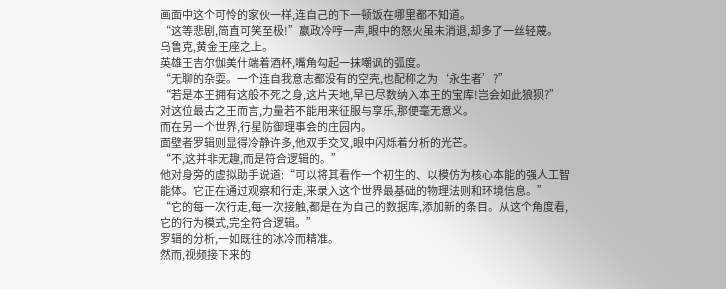画面中这个可怜的家伙一样,连自己的下一顿饭在哪里都不知道。
“这等悲剧,简直可笑至极!”嬴政冷哼一声,眼中的怒火虽未消退,却多了一丝轻蔑。
乌鲁克,黄金王座之上。
英雄王吉尔伽美什端着酒杯,嘴角勾起一抹嘲讽的弧度。
“无聊的杂耍。一个连自我意志都没有的空壳,也配称之为‘永生者’?”
“若是本王拥有这般不死之身,这片天地,早已尽数纳入本王的宝库!岂会如此狼狈?”
对这位最古之王而言,力量若不能用来征服与享乐,那便毫无意义。
而在另一个世界,行星防御理事会的庄园内。
面壁者罗辑则显得冷静许多,他双手交叉,眼中闪烁着分析的光芒。
“不,这并非无趣,而是符合逻辑的。”
他对身旁的虚拟助手说道:“可以将其看作一个初生的、以模仿为核心本能的强人工智能体。它正在通过观察和行走,来录入这个世界最基础的物理法则和环境信息。”
“它的每一次行走,每一次接触,都是在为自己的数据库,添加新的条目。从这个角度看,它的行为模式,完全符合逻辑。”
罗辑的分析,一如既往的冰冷而精准。
然而,视频接下来的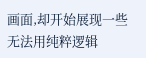画面,却开始展现一些无法用纯粹逻辑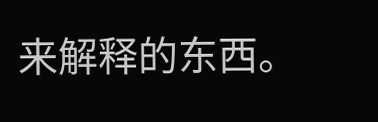来解释的东西。